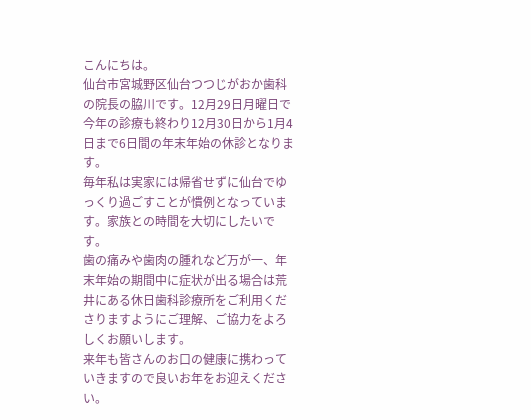こんにちは。
仙台市宮城野区仙台つつじがおか歯科の院長の脇川です。12月29日月曜日で今年の診療も終わり12月30日から1月4日まで6日間の年末年始の休診となります。
毎年私は実家には帰省せずに仙台でゆっくり過ごすことが慣例となっています。家族との時間を大切にしたいです。
歯の痛みや歯肉の腫れなど万が一、年末年始の期間中に症状が出る場合は荒井にある休日歯科診療所をご利用くださりますようにご理解、ご協力をよろしくお願いします。
来年も皆さんのお口の健康に携わっていきますので良いお年をお迎えください。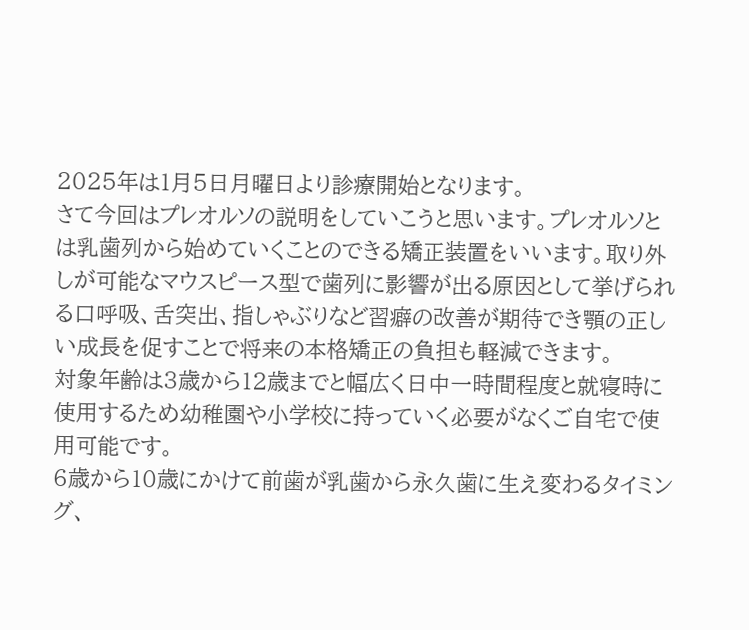2025年は1月5日月曜日より診療開始となります。
さて今回はプレオルソの説明をしていこうと思います。プレオルソとは乳歯列から始めていくことのできる矯正装置をいいます。取り外しが可能なマウスピース型で歯列に影響が出る原因として挙げられる口呼吸、舌突出、指しゃぶりなど習癖の改善が期待でき顎の正しい成長を促すことで将来の本格矯正の負担も軽減できます。
対象年齢は3歳から12歳までと幅広く日中一時間程度と就寝時に使用するため幼稚園や小学校に持っていく必要がなくご自宅で使用可能です。
6歳から10歳にかけて前歯が乳歯から永久歯に生え変わるタイミング、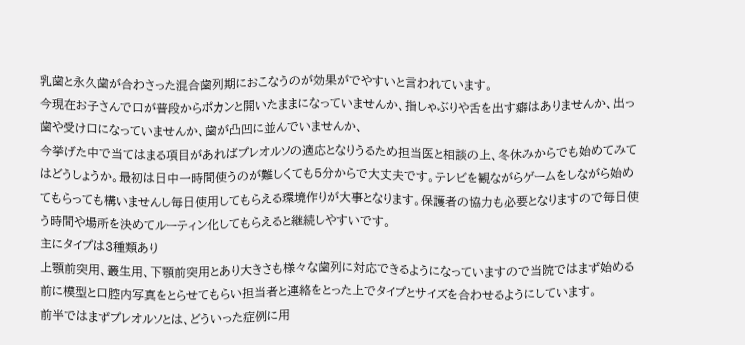乳歯と永久歯が合わさった混合歯列期におこなうのが効果がでやすいと言われています。
今現在お子さんで口が普段からポカンと開いたままになっていませんか、指しゃぶりや舌を出す癖はありませんか、出っ歯や受け口になっていませんか、歯が凸凹に並んでいませんか、
今挙げた中で当てはまる項目があればプレオルソの適応となりうるため担当医と相談の上、冬休みからでも始めてみてはどうしょうか。最初は日中一時間使うのが難しくても5分からで大丈夫です。テレビを観ながらゲームをしながら始めてもらっても構いませんし毎日使用してもらえる環境作りが大事となります。保護者の協力も必要となりますので毎日使う時間や場所を決めてルーティン化してもらえると継続しやすいです。
主にタイプは3種類あり
上顎前突用、叢生用、下顎前突用とあり大きさも様々な歯列に対応できるようになっていますので当院ではまず始める前に模型と口腔内写真をとらせてもらい担当者と連絡をとった上でタイプとサイズを合わせるようにしています。
前半ではまずプレオルソとは、どういった症例に用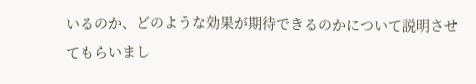いるのか、どのような効果が期待できるのかについて説明させてもらいまし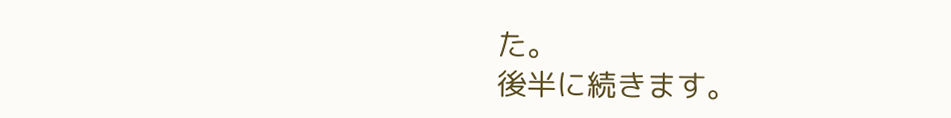た。
後半に続きます。